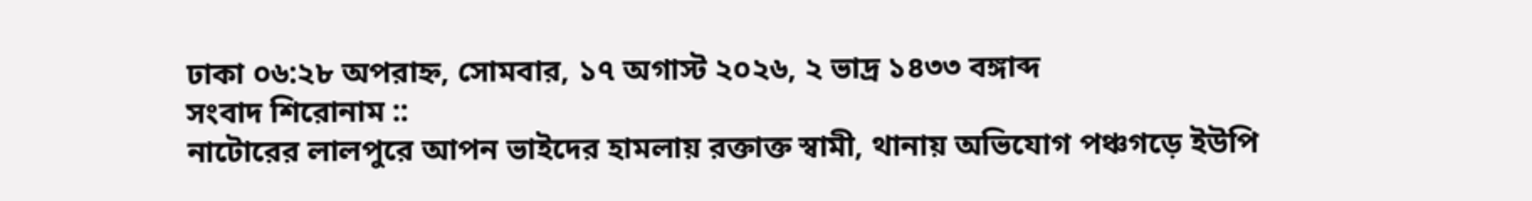ঢাকা ০৬:২৮ অপরাহ্ন, সোমবার, ১৭ অগাস্ট ২০২৬, ২ ভাদ্র ১৪৩৩ বঙ্গাব্দ
সংবাদ শিরোনাম ::
নাটোরের লালপুরে আপন ভাইদের হামলায় রক্তাক্ত স্বামী, থানায় অভিযোগ পঞ্চগড়ে ইউপি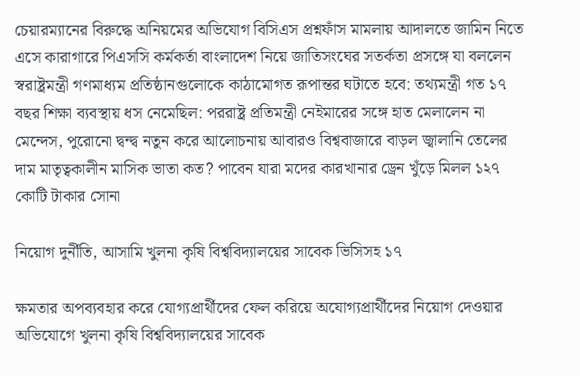চেয়ারম্যানের বিরুদ্ধে অনিয়মের অভিযোগ বিসিএস প্রশ্নফাঁস মামলায় আদালতে জামিন নিতে এসে কারাগারে পিএসসি কর্মকর্তা বাংলাদেশ নিয়ে জাতিসংঘের সতর্কতা প্রসঙ্গে যা বললেন স্বরাষ্ট্রমন্ত্রী গণমাধ্যম প্রতিষ্ঠানগুলোকে কাঠামোগত রূপান্তর ঘটাতে হবে: তথ্যমন্ত্রী গত ১৭ বছর শিক্ষা ব্যবস্থায় ধস নেমেছিল: পররাষ্ট্র প্রতিমন্ত্রী নেইমারের সঙ্গে হাত মেলালেন না মেন্দেস, পুরোনো দ্বন্দ্ব নতুন করে আলোচনায় আবারও বিশ্ববাজারে বাড়ল জ্বালানি তেলের দাম মাতৃত্বকালীন মাসিক ভাতা কত? পাবেন যারা মদের কারখানার ড্রেন খুঁড়ে মিলল ১২৭ কোটি টাকার সোনা

নিয়োগ দুর্নীতি, আসামি খুলনা কৃষি বিশ্ববিদ্যালয়ের সাবেক ভিসিসহ ১৭

ক্ষমতার অপব্যবহার করে যোগ্যপ্রার্থীদের ফেল করিয়ে অযোগ্যপ্রার্থীদের নিয়োগ দেওয়ার অভিযোগে খুলনা কৃষি বিশ্ববিদ্যালয়ের সাবেক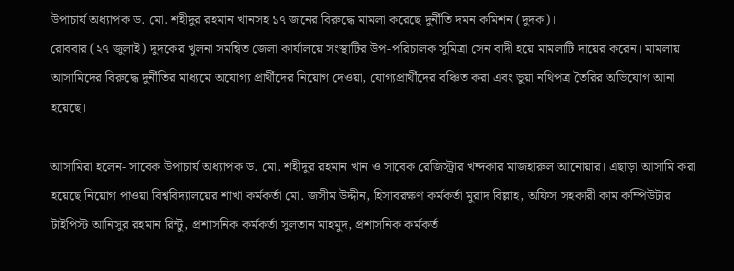উপাচার্য অধ্যাপক ড. মো. শহীদুর রহমান খানসহ ১৭ জনের বিরুদ্ধে মামলা করেছে দুর্নীতি দমন কমিশন (দুদক)।
রোববার (২৭ জুলাই) দুদকের খুলনা সমন্বিত জেলা কার্যালয়ে সংস্থাটির উপ-পরিচালক সুমিত্রা সেন বাদী হয়ে মামলাটি দায়ের করেন। মামলায় আসামিদের বিরুদ্ধে দুর্নীতির মাধ্যমে অযোগ্য প্রার্থীদের নিয়োগ দেওয়া, যোগ্যপ্রার্থীদের বঞ্চিত করা এবং ভুয়া নথিপত্র তৈরির অভিযোগ আনা হয়েছে।

আসামিরা হলেন- সাবেক উপাচার্য অধ্যাপক ড. মো. শহীদুর রহমান খান ও সাবেক রেজিস্ট্রার খন্দকার মাজহারুল আনোয়ার। এছাড়া আসামি করা হয়েছে নিয়োগ পাওয়া বিশ্ববিদ্যালয়ের শাখা কর্মকর্তা মো. জসীম উদ্দীন, হিসাবরক্ষণ কর্মকর্তা মুরাদ বিল্লাহ, অফিস সহকারী কাম কম্পিউটার টাইপিস্ট আনিসুর রহমান রিন্টু, প্রশাসনিক কর্মকর্তা সুলতান মাহমুদ, প্রশাসনিক কর্মকর্ত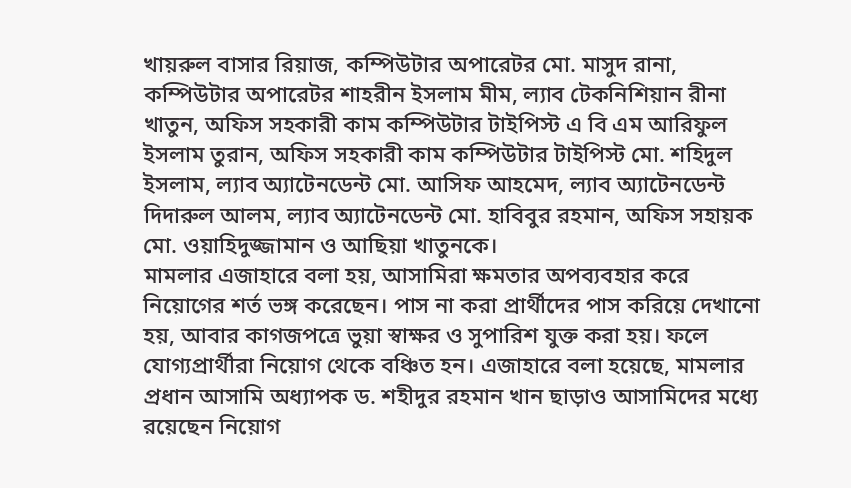খায়রুল বাসার রিয়াজ, কম্পিউটার অপারেটর মো. মাসুদ রানা, কম্পিউটার অপারেটর শাহরীন ইসলাম মীম, ল্যাব টেকনিশিয়ান রীনা খাতুন, অফিস সহকারী কাম কম্পিউটার টাইপিস্ট এ বি এম আরিফুল ইসলাম তুরান, অফিস সহকারী কাম কম্পিউটার টাইপিস্ট মো. শহিদুল ইসলাম, ল্যাব অ্যাটেনডেন্ট মো. আসিফ আহমেদ, ল্যাব অ্যাটেনডেন্ট দিদারুল আলম, ল্যাব অ্যাটেনডেন্ট মো. হাবিবুর রহমান, অফিস সহায়ক মো. ওয়াহিদুজ্জামান ও আছিয়া খাতুনকে।
মামলার এজাহারে বলা হয়, আসামিরা ক্ষমতার অপব্যবহার করে নিয়োগের শর্ত ভঙ্গ করেছেন। পাস না করা প্রার্থীদের পাস করিয়ে দেখানো হয়, আবার কাগজপত্রে ভুয়া স্বাক্ষর ও সুপারিশ যুক্ত করা হয়। ফলে যোগ্যপ্রার্থীরা নিয়োগ থেকে বঞ্চিত হন। এজাহারে বলা হয়েছে, মামলার প্রধান আসামি অধ্যাপক ড. শহীদুর রহমান খান ছাড়াও আসামিদের মধ্যে রয়েছেন নিয়োগ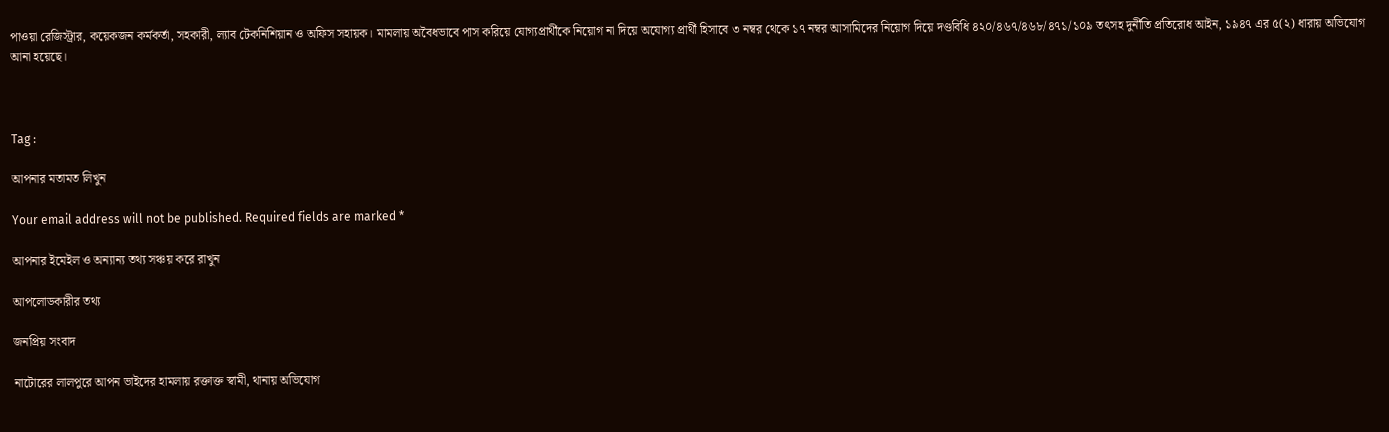পাওয়া রেজিস্ট্রার, কয়েকজন কর্মকর্তা, সহকারী, ল্যাব টেকনিশিয়ান ও অফিস সহায়ক। মামলায় অবৈধভাবে পাস করিয়ে যোগ্যপ্রার্থীকে নিয়োগ না দিয়ে অযোগ্য প্রার্থী হিসাবে ৩ নম্বর থেকে ১৭ নম্বর আসামিদের নিয়োগ দিয়ে দণ্ডবিধি ৪২০/৪৬৭/৪৬৮/৪৭১/১০৯ তৎসহ দুর্নীতি প্রতিরোধ আইন, ১৯৪৭ এর ৫(২) ধারায় অভিযোগ আনা হয়েছে।



Tag :

আপনার মতামত লিখুন

Your email address will not be published. Required fields are marked *

আপনার ইমেইল ও অন্যান্য তথ্য সঞ্চয় করে রাখুন

আপলোডকারীর তথ্য

জনপ্রিয় সংবাদ

নাটোরের লালপুরে আপন ভাইদের হামলায় রক্তাক্ত স্বামী, থানায় অভিযোগ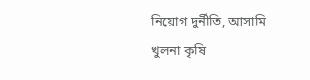নিয়োগ দুর্নীতি, আসামি খুলনা কৃষি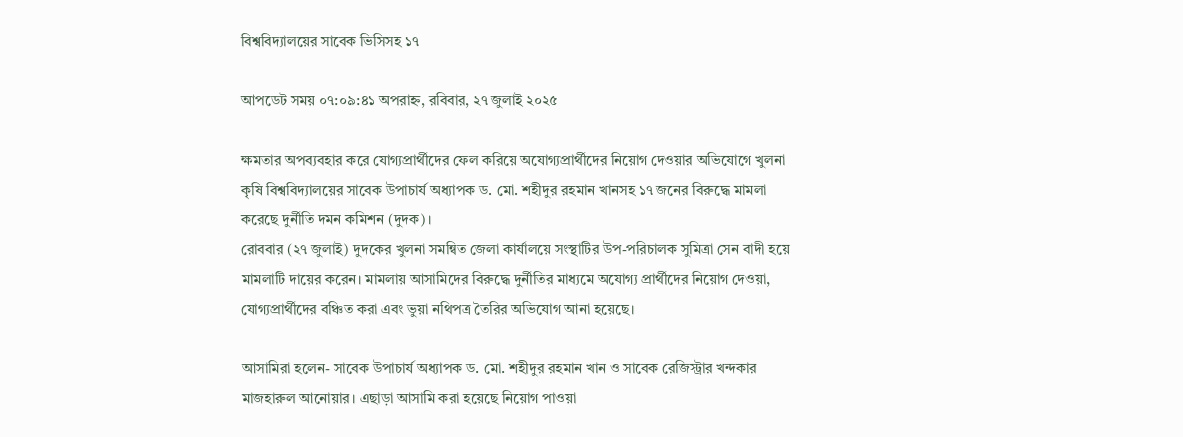বিশ্ববিদ্যালয়ের সাবেক ভিসিসহ ১৭

আপডেট সময় ০৭:০৯:৪১ অপরাহ্ন, রবিবার, ২৭ জুলাই ২০২৫

ক্ষমতার অপব্যবহার করে যোগ্যপ্রার্থীদের ফেল করিয়ে অযোগ্যপ্রার্থীদের নিয়োগ দেওয়ার অভিযোগে খুলনা কৃষি বিশ্ববিদ্যালয়ের সাবেক উপাচার্য অধ্যাপক ড. মো. শহীদুর রহমান খানসহ ১৭ জনের বিরুদ্ধে মামলা করেছে দুর্নীতি দমন কমিশন (দুদক)।
রোববার (২৭ জুলাই) দুদকের খুলনা সমন্বিত জেলা কার্যালয়ে সংস্থাটির উপ-পরিচালক সুমিত্রা সেন বাদী হয়ে মামলাটি দায়ের করেন। মামলায় আসামিদের বিরুদ্ধে দুর্নীতির মাধ্যমে অযোগ্য প্রার্থীদের নিয়োগ দেওয়া, যোগ্যপ্রার্থীদের বঞ্চিত করা এবং ভুয়া নথিপত্র তৈরির অভিযোগ আনা হয়েছে।

আসামিরা হলেন- সাবেক উপাচার্য অধ্যাপক ড. মো. শহীদুর রহমান খান ও সাবেক রেজিস্ট্রার খন্দকার মাজহারুল আনোয়ার। এছাড়া আসামি করা হয়েছে নিয়োগ পাওয়া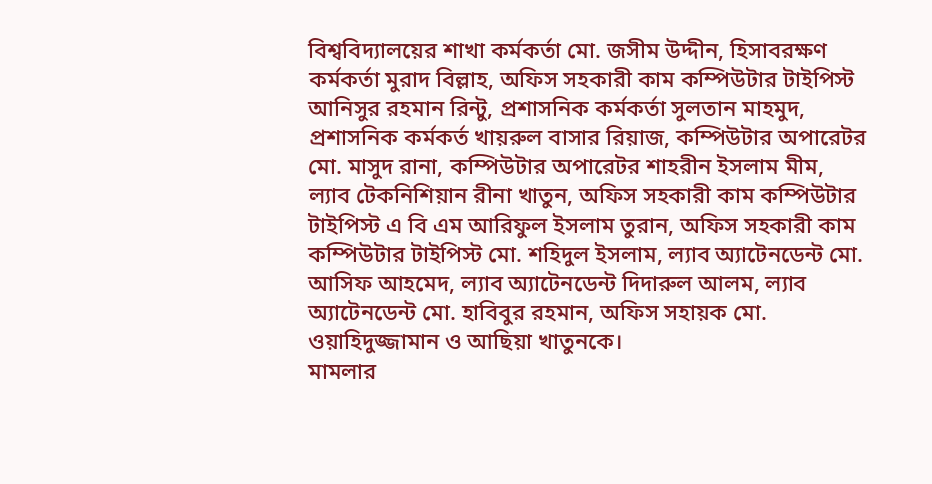বিশ্ববিদ্যালয়ের শাখা কর্মকর্তা মো. জসীম উদ্দীন, হিসাবরক্ষণ কর্মকর্তা মুরাদ বিল্লাহ, অফিস সহকারী কাম কম্পিউটার টাইপিস্ট আনিসুর রহমান রিন্টু, প্রশাসনিক কর্মকর্তা সুলতান মাহমুদ, প্রশাসনিক কর্মকর্ত খায়রুল বাসার রিয়াজ, কম্পিউটার অপারেটর মো. মাসুদ রানা, কম্পিউটার অপারেটর শাহরীন ইসলাম মীম, ল্যাব টেকনিশিয়ান রীনা খাতুন, অফিস সহকারী কাম কম্পিউটার টাইপিস্ট এ বি এম আরিফুল ইসলাম তুরান, অফিস সহকারী কাম কম্পিউটার টাইপিস্ট মো. শহিদুল ইসলাম, ল্যাব অ্যাটেনডেন্ট মো. আসিফ আহমেদ, ল্যাব অ্যাটেনডেন্ট দিদারুল আলম, ল্যাব অ্যাটেনডেন্ট মো. হাবিবুর রহমান, অফিস সহায়ক মো. ওয়াহিদুজ্জামান ও আছিয়া খাতুনকে।
মামলার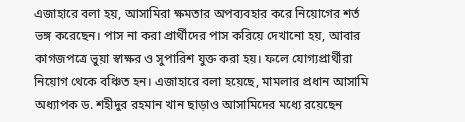এজাহারে বলা হয়, আসামিরা ক্ষমতার অপব্যবহার করে নিয়োগের শর্ত ভঙ্গ করেছেন। পাস না করা প্রার্থীদের পাস করিয়ে দেখানো হয়, আবার কাগজপত্রে ভুয়া স্বাক্ষর ও সুপারিশ যুক্ত করা হয়। ফলে যোগ্যপ্রার্থীরা নিয়োগ থেকে বঞ্চিত হন। এজাহারে বলা হয়েছে, মামলার প্রধান আসামি অধ্যাপক ড. শহীদুর রহমান খান ছাড়াও আসামিদের মধ্যে রয়েছেন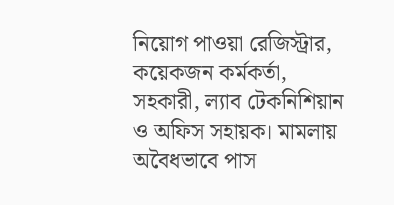নিয়োগ পাওয়া রেজিস্ট্রার, কয়েকজন কর্মকর্তা, সহকারী, ল্যাব টেকনিশিয়ান ও অফিস সহায়ক। মামলায় অবৈধভাবে পাস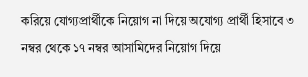করিয়ে যোগ্যপ্রার্থীকে নিয়োগ না দিয়ে অযোগ্য প্রার্থী হিসাবে ৩ নম্বর থেকে ১৭ নম্বর আসামিদের নিয়োগ দিয়ে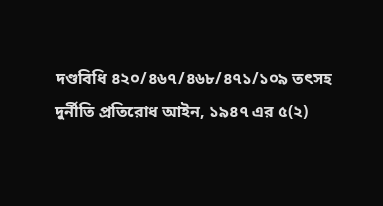দণ্ডবিধি ৪২০/৪৬৭/৪৬৮/৪৭১/১০৯ তৎসহ দুর্নীতি প্রতিরোধ আইন, ১৯৪৭ এর ৫(২)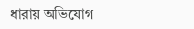ধারায় অভিযোগ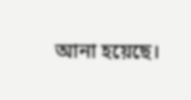আনা হয়েছে।